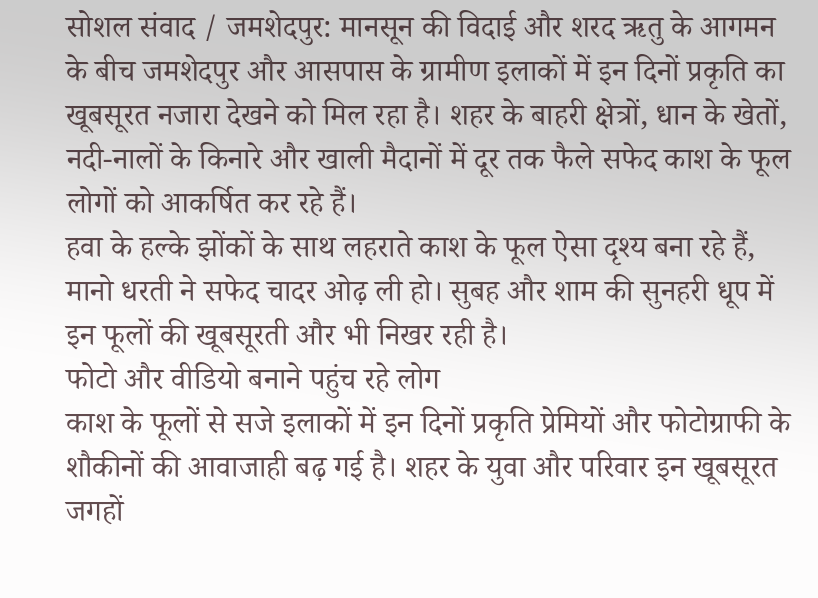सोशल संवाद / जमशेदपुर: मानसून की विदाई और शरद ऋतु के आगमन के बीच जमशेदपुर और आसपास के ग्रामीण इलाकों में इन दिनों प्रकृति का खूबसूरत नजारा देखने को मिल रहा है। शहर के बाहरी क्षेत्रों, धान के खेतों, नदी-नालों के किनारे और खाली मैदानों में दूर तक फैले सफेद काश के फूल लोगों को आकर्षित कर रहे हैं।
हवा के हल्के झोंकों के साथ लहराते काश के फूल ऐसा दृश्य बना रहे हैं, मानो धरती ने सफेद चादर ओढ़ ली हो। सुबह और शाम की सुनहरी धूप में इन फूलों की खूबसूरती और भी निखर रही है।
फोटो और वीडियो बनाने पहुंच रहे लोग
काश के फूलों से सजे इलाकों में इन दिनों प्रकृति प्रेमियों और फोटोग्राफी के शौकीनों की आवाजाही बढ़ गई है। शहर के युवा और परिवार इन खूबसूरत जगहों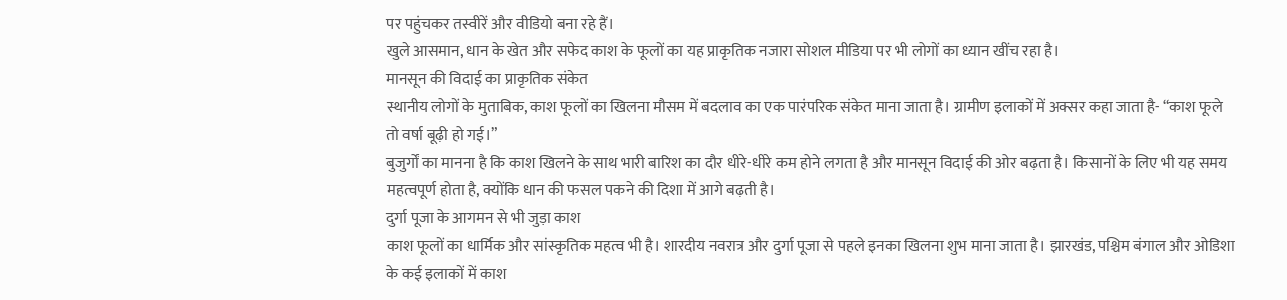पर पहुंचकर तस्वीरें और वीडियो बना रहे हैं।
खुले आसमान, धान के खेत और सफेद काश के फूलों का यह प्राकृतिक नजारा सोशल मीडिया पर भी लोगों का ध्यान खींच रहा है।
मानसून की विदाई का प्राकृतिक संकेत
स्थानीय लोगों के मुताबिक, काश फूलों का खिलना मौसम में बदलाव का एक पारंपरिक संकेत माना जाता है। ग्रामीण इलाकों में अक्सर कहा जाता है- “काश फूले तो वर्षा बूढ़ी हो गई।”
बुजुर्गों का मानना है कि काश खिलने के साथ भारी बारिश का दौर धीरे-धीरे कम होने लगता है और मानसून विदाई की ओर बढ़ता है। किसानों के लिए भी यह समय महत्वपूर्ण होता है, क्योंकि धान की फसल पकने की दिशा में आगे बढ़ती है।
दुर्गा पूजा के आगमन से भी जुड़ा काश
काश फूलों का धार्मिक और सांस्कृतिक महत्व भी है। शारदीय नवरात्र और दुर्गा पूजा से पहले इनका खिलना शुभ माना जाता है। झारखंड, पश्चिम बंगाल और ओडिशा के कई इलाकों में काश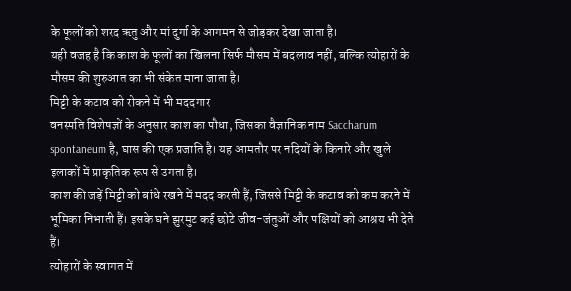के फूलों को शरद ऋतु और मां दुर्गा के आगमन से जोड़कर देखा जाता है।
यही वजह है कि काश के फूलों का खिलना सिर्फ मौसम में बदलाव नहीं, बल्कि त्योहारों के मौसम की शुरुआत का भी संकेत माना जाता है।
मिट्टी के कटाव को रोकने में भी मददगार
वनस्पति विशेषज्ञों के अनुसार काश का पौधा, जिसका वैज्ञानिक नाम Saccharum spontaneum है, घास की एक प्रजाति है। यह आमतौर पर नदियों के किनारे और खुले इलाकों में प्राकृतिक रूप से उगता है।
काश की जड़ें मिट्टी को बांधे रखने में मदद करती हैं, जिससे मिट्टी के कटाव को कम करने में भूमिका निभाती हैं। इसके घने झुरमुट कई छोटे जीव-जंतुओं और पक्षियों को आश्रय भी देते हैं।
त्योहारों के स्वागत में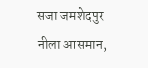सजा जमशेदपुर
नीला आसमान,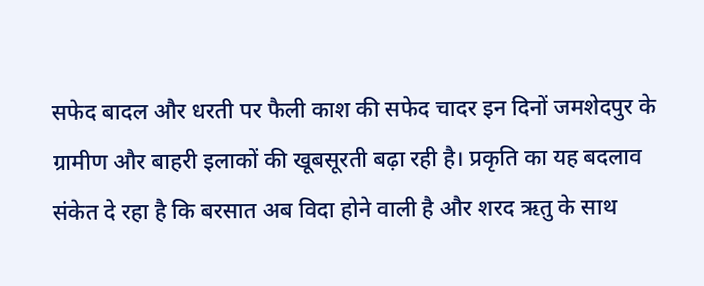सफेद बादल और धरती पर फैली काश की सफेद चादर इन दिनों जमशेदपुर के ग्रामीण और बाहरी इलाकों की खूबसूरती बढ़ा रही है। प्रकृति का यह बदलाव संकेत दे रहा है कि बरसात अब विदा होने वाली है और शरद ऋतु के साथ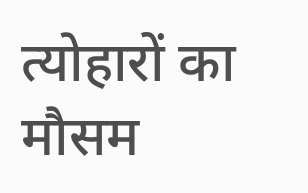त्योहारों का मौसम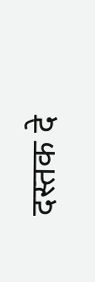दस्तक दे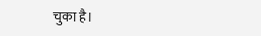चुका है।